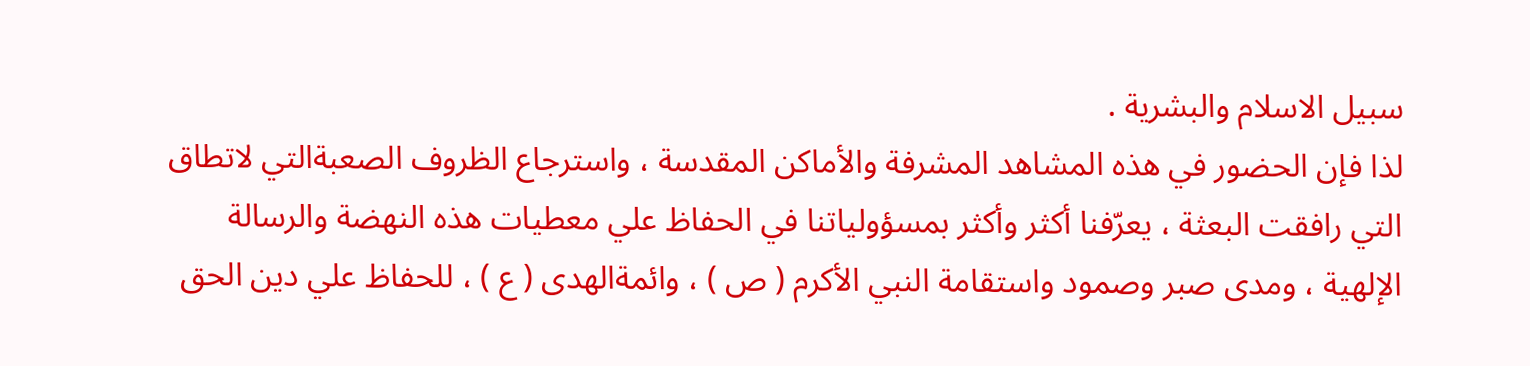سبيل الاسلام والبشرية .
لذا فإن الحضور في هذه المشاهد المشرفة والأماكن المقدسة ، واسترجاع الظروف الصعبةالتي لاتطاق التي رافقت البعثة ، يعرّفنا أكثر وأكثر بمسؤولياتنا في الحفاظ علي معطيات هذه النهضة والرسالة الإلهية ، ومدى صبر وصمود واستقامة النبي الأكرم ( ص ) ، وائمةالهدى ( ع ) ، للحفاظ علي دين الحق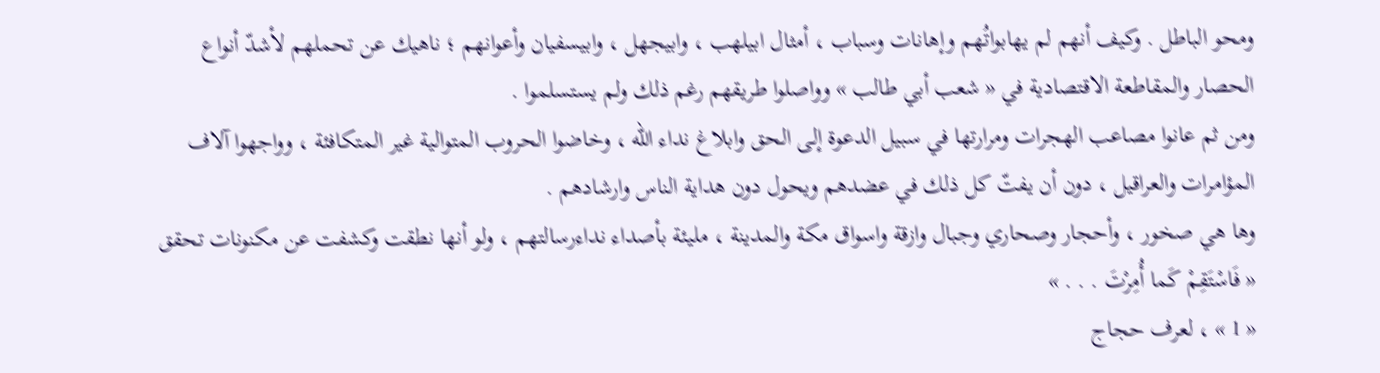ومحو الباطل . وكيف أنهم لم يهابواتُهم وإهانات وسباب ، أمثال ابيلهب ، وابيجهل ، وابيسفيان وأعوانهم ؛ ناهيك عن تحملهم لأشدّ أنواع الحصار والمقاطعة الاقتصادية في « شعب أبي طالب » وواصلوا طريقهم رغم ذلك ولم يستسلموا .
ومن ثم عانوا مصاعب الهجرات ومرارتها في سبيل الدعوة إلى الحق وابلاغ نداء الله ، وخاضوا الحروب المتوالية غير المتكافئة ، وواجهوا آلاف المؤامرات والعراقيل ، دون أن يفتّ كل ذلك في عضدهم ويحول دون هداية الناس وارشادهم .
وها هي صخور ، وأحجار وصحاري وجبال وازقة واسواق مكة والمدينة ، مليئة بأصداء نداءرسالتهم ، ولو أنها نطقت وكشفت عن مكنونات تحقق
« فَاسْتَقِمْ كَما أُمِرْتَ . . . »
« 1 » ، لعرف حجاج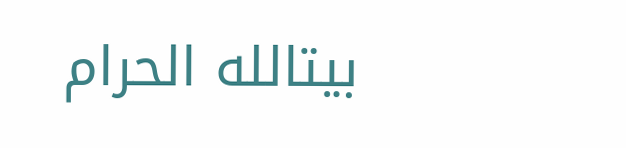بيتالله الحرام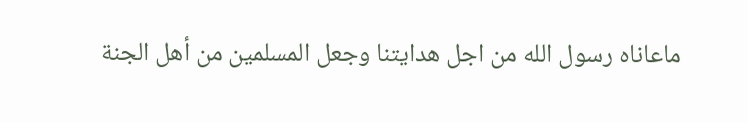ماعاناه رسول الله من اجل هدايتنا وجعل المسلمين من أهل الجنة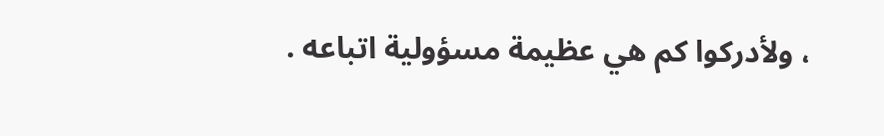، ولأدركوا كم هي عظيمة مسؤولية اتباعه .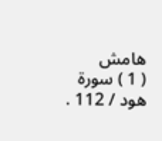هامش
( 1 ) سورة هود / 112 .